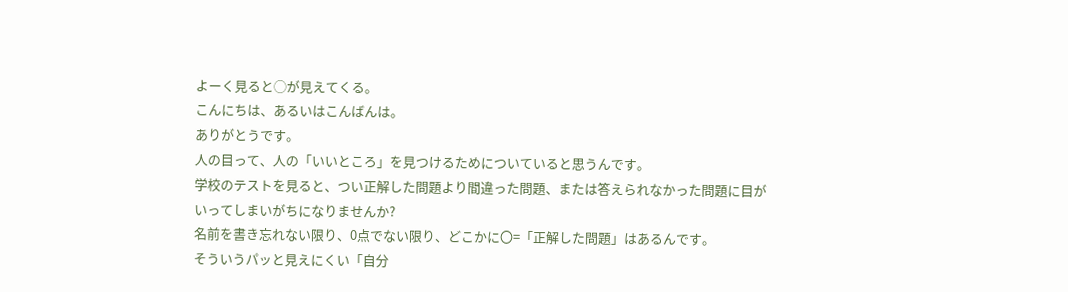よーく見ると◯が見えてくる。
こんにちは、あるいはこんばんは。
ありがとうです。
人の目って、人の「いいところ」を見つけるためについていると思うんです。
学校のテストを見ると、つい正解した問題より間違った問題、または答えられなかった問題に目がいってしまいがちになりませんか?
名前を書き忘れない限り、0点でない限り、どこかに〇=「正解した問題」はあるんです。
そういうパッと見えにくい「自分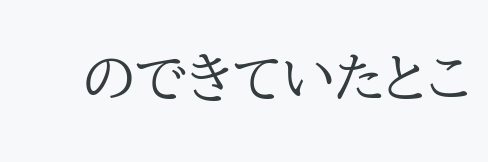のできていたとこ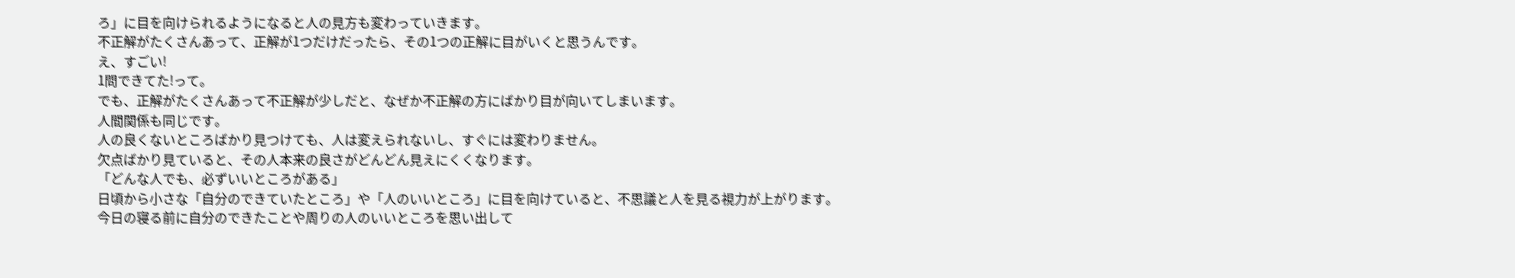ろ」に目を向けられるようになると人の見方も変わっていきます。
不正解がたくさんあって、正解が1つだけだったら、その1つの正解に目がいくと思うんです。
え、すごい!
1問できてた!って。
でも、正解がたくさんあって不正解が少しだと、なぜか不正解の方にばかり目が向いてしまいます。
人間関係も同じです。
人の良くないところばかり見つけても、人は変えられないし、すぐには変わりません。
欠点ばかり見ていると、その人本来の良さがどんどん見えにくくなります。
「どんな人でも、必ずいいところがある」
日頃から小さな「自分のできていたところ」や「人のいいところ」に目を向けていると、不思議と人を見る視力が上がります。
今日の寝る前に自分のできたことや周りの人のいいところを思い出して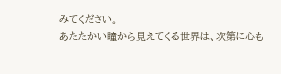みてください。
あたたかい瞳から見えてくる世界は、次第に心も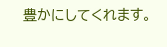豊かにしてくれます。